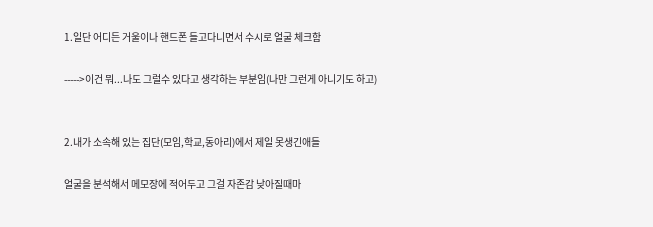1.일단 어디든 거울이나 핸드폰 들고다니면서 수시로 얼굴 체크함

----->이건 뭐...나도 그럴수 있다고 생각하는 부분임(나만 그런게 아니기도 하고)


2.내가 소속해 있는 집단(모임,학교,동아리)에서 제일 못생긴애들

얼굴을 분석해서 메모장에 적어두고 그걸 자존감 낮아질때마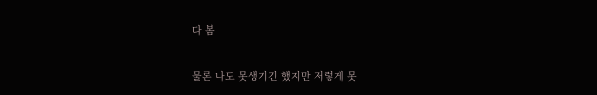다 봄

물론 나도 못생기긴 했지만 저렇게 못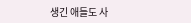생긴 애들도 사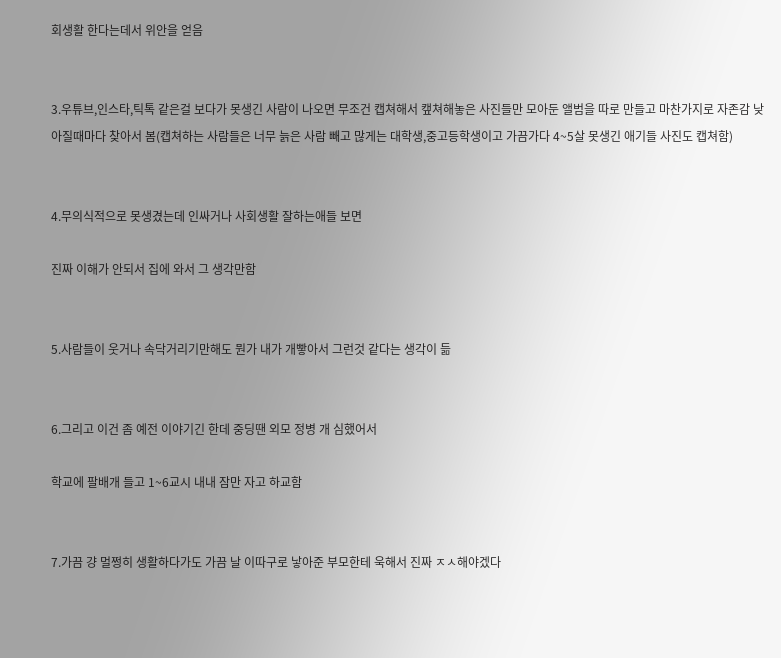회생활 한다는데서 위안을 얻음


3.우튜브,인스타,틱톡 같은걸 보다가 못생긴 사람이 나오면 무조건 캡쳐해서 캪쳐해놓은 사진들만 모아둔 앨범을 따로 만들고 마찬가지로 자존감 낮아질때마다 찾아서 봄(캡쳐하는 사람들은 너무 늙은 사람 빼고 많게는 대학생,중고등학생이고 가끔가다 4~5살 못생긴 애기들 사진도 캡쳐함)


4.무의식적으로 못생겼는데 인싸거나 사회생활 잘하는애들 보면

진짜 이해가 안되서 집에 와서 그 생각만함


5.사람들이 웃거나 속닥거리기만해도 뭔가 내가 개빻아서 그런것 같다는 생각이 듦


6.그리고 이건 좀 예전 이야기긴 한데 중딩땐 외모 정병 개 심했어서

학교에 팔배개 들고 1~6교시 내내 잠만 자고 하교함


7.가끔 걍 멀쩡히 생활하다가도 가끔 날 이따구로 낳아준 부모한테 욱해서 진짜 ㅈㅅ해야겠다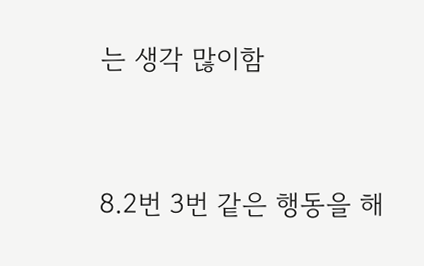는 생각 많이함


8.2번 3번 같은 행동을 해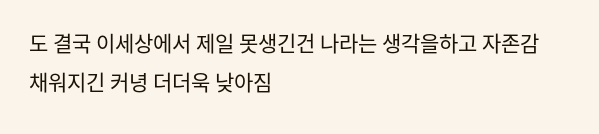도 결국 이세상에서 제일 못생긴건 나라는 생각을하고 자존감 채워지긴 커녕 더더욱 낮아짐